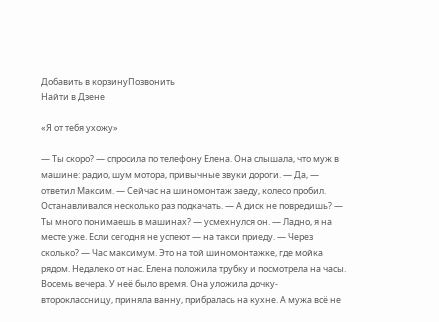Добавить в корзинуПозвонить
Найти в Дзене

«Я от тебя ухожу»

— Ты скоро? — спросила по телефону Елена. Она слышала, что муж в машине: радио, шум мотора, привычные звуки дороги. — Да, — ответил Максим. — Сейчас на шиномонтаж заеду, колесо пробил. Останавливался несколько раз подкачать. — А диск не повредишь? — Ты много понимаешь в машинах? — усмехнулся он. — Ладно, я на месте уже. Если сегодня не успеют — на такси приеду. — Через сколько? — Час максимум. Это на той шиномонтажке, где мойка рядом. Недалеко от нас. Елена положила трубку и посмотрела на часы. Восемь вечера. У неё было время. Она уложила дочку-второклассницу, приняла ванну, прибралась на кухне. А мужа всё не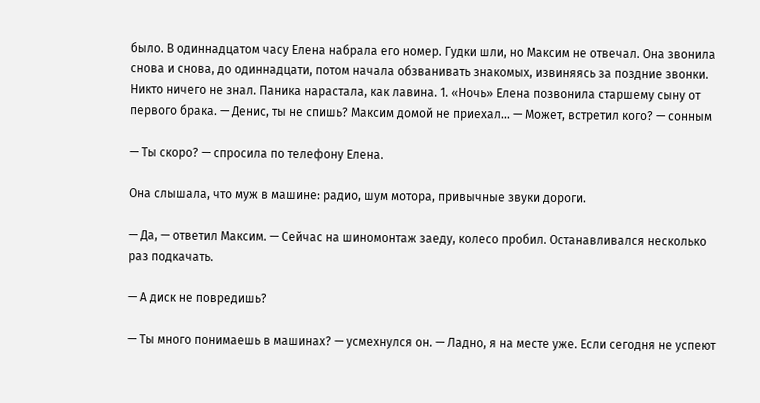было. В одиннадцатом часу Елена набрала его номер. Гудки шли, но Максим не отвечал. Она звонила снова и снова, до одиннадцати, потом начала обзванивать знакомых, извиняясь за поздние звонки. Никто ничего не знал. Паника нарастала, как лавина. 1. «Ночь» Елена позвонила старшему сыну от первого брака. — Денис, ты не спишь? Максим домой не приехал... — Может, встретил кого? — сонным

— Ты скоро? — спросила по телефону Елена.

Она слышала, что муж в машине: радио, шум мотора, привычные звуки дороги.

— Да, — ответил Максим. — Сейчас на шиномонтаж заеду, колесо пробил. Останавливался несколько раз подкачать.

— А диск не повредишь?

— Ты много понимаешь в машинах? — усмехнулся он. — Ладно, я на месте уже. Если сегодня не успеют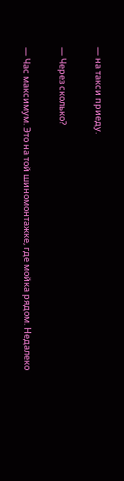— на такси приеду.

— Через сколько?

— Час максимум. Это на той шиномонтажке, где мойка рядом. Недалеко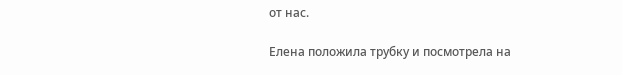от нас.

Елена положила трубку и посмотрела на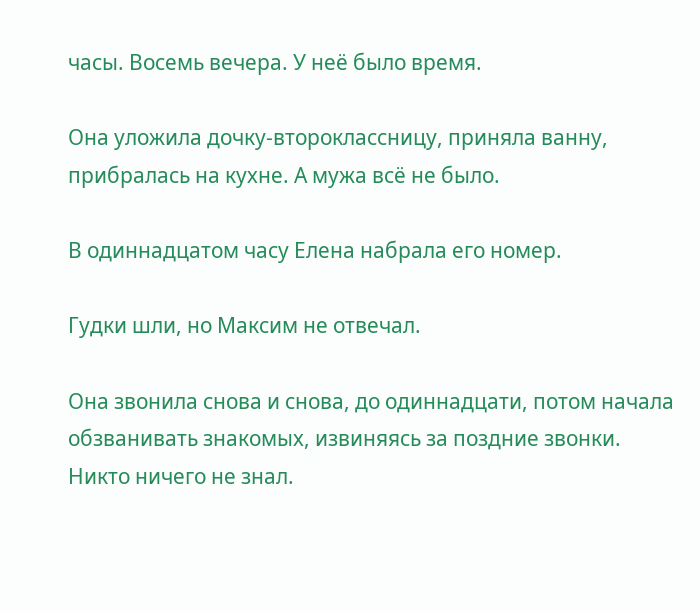часы. Восемь вечера. У неё было время.

Она уложила дочку-второклассницу, приняла ванну, прибралась на кухне. А мужа всё не было.

В одиннадцатом часу Елена набрала его номер.

Гудки шли, но Максим не отвечал.

Она звонила снова и снова, до одиннадцати, потом начала обзванивать знакомых, извиняясь за поздние звонки. Никто ничего не знал.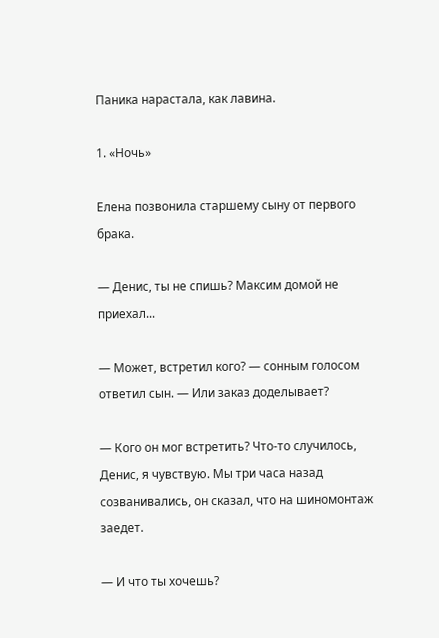Паника нарастала, как лавина.

1. «Ночь»

Елена позвонила старшему сыну от первого брака.

— Денис, ты не спишь? Максим домой не приехал...

— Может, встретил кого? — сонным голосом ответил сын. — Или заказ доделывает?

— Кого он мог встретить? Что-то случилось, Денис, я чувствую. Мы три часа назад созванивались, он сказал, что на шиномонтаж заедет.

— И что ты хочешь?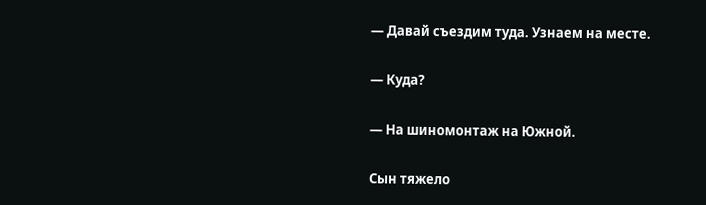— Давай съездим туда. Узнаем на месте.

— Куда?

— На шиномонтаж на Южной.

Сын тяжело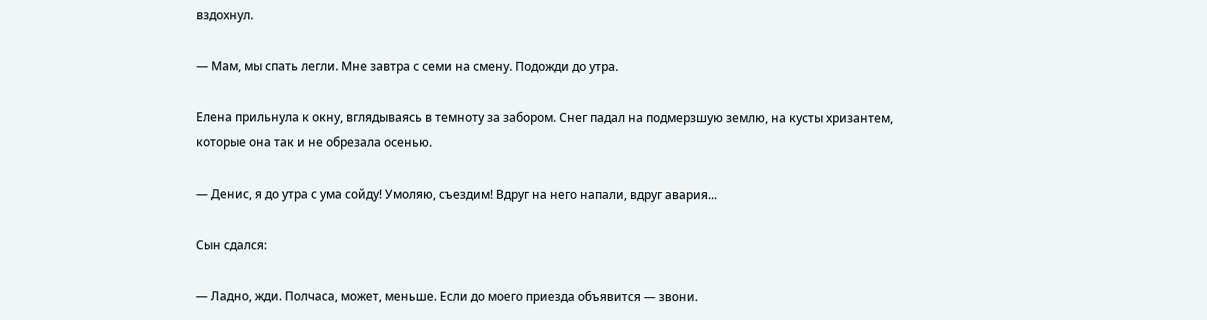вздохнул.

— Мам, мы спать легли. Мне завтра с семи на смену. Подожди до утра.

Елена прильнула к окну, вглядываясь в темноту за забором. Снег падал на подмерзшую землю, на кусты хризантем, которые она так и не обрезала осенью.

— Денис, я до утра с ума сойду! Умоляю, съездим! Вдруг на него напали, вдруг авария...

Сын сдался:

— Ладно, жди. Полчаса, может, меньше. Если до моего приезда объявится — звони.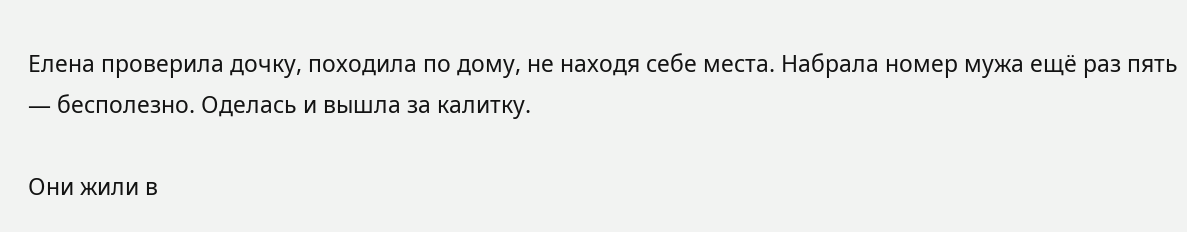Елена проверила дочку, походила по дому, не находя себе места. Набрала номер мужа ещё раз пять — бесполезно. Оделась и вышла за калитку.

Они жили в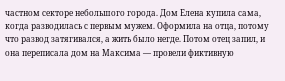частном секторе небольшого города. Дом Елена купила сама, когда разводилась с первым мужем. Оформила на отца, потому что развод затягивался, а жить было негде. Потом отец запил, и она переписала дом на Максима — провели фиктивную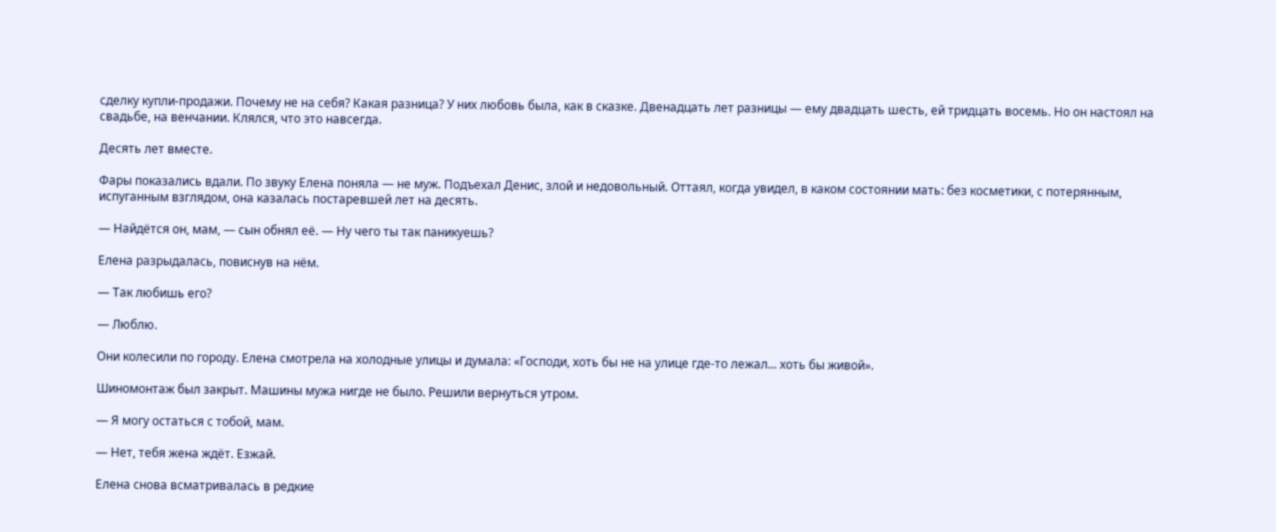сделку купли-продажи. Почему не на себя? Какая разница? У них любовь была, как в сказке. Двенадцать лет разницы — ему двадцать шесть, ей тридцать восемь. Но он настоял на свадьбе, на венчании. Клялся, что это навсегда.

Десять лет вместе.

Фары показались вдали. По звуку Елена поняла — не муж. Подъехал Денис, злой и недовольный. Оттаял, когда увидел, в каком состоянии мать: без косметики, с потерянным, испуганным взглядом, она казалась постаревшей лет на десять.

— Найдётся он, мам, — сын обнял её. — Ну чего ты так паникуешь?

Елена разрыдалась, повиснув на нём.

— Так любишь его?

— Люблю.

Они колесили по городу. Елена смотрела на холодные улицы и думала: «Господи, хоть бы не на улице где-то лежал... хоть бы живой».

Шиномонтаж был закрыт. Машины мужа нигде не было. Решили вернуться утром.

— Я могу остаться с тобой, мам.

— Нет, тебя жена ждёт. Езжай.

Елена снова всматривалась в редкие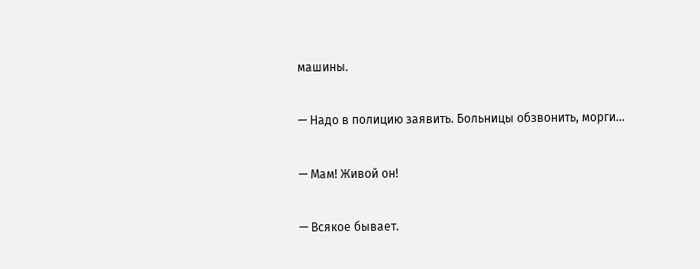машины.

— Надо в полицию заявить. Больницы обзвонить, морги...

— Мам! Живой он!

— Всякое бывает.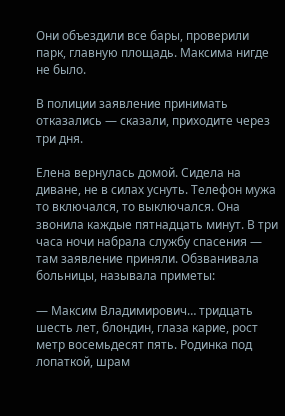Они объездили все бары, проверили парк, главную площадь. Максима нигде не было.

В полиции заявление принимать отказались — сказали, приходите через три дня.

Елена вернулась домой. Сидела на диване, не в силах уснуть. Телефон мужа то включался, то выключался. Она звонила каждые пятнадцать минут. В три часа ночи набрала службу спасения — там заявление приняли. Обзванивала больницы, называла приметы:

— Максим Владимирович… тридцать шесть лет, блондин, глаза карие, рост метр восемьдесят пять. Родинка под лопаткой, шрам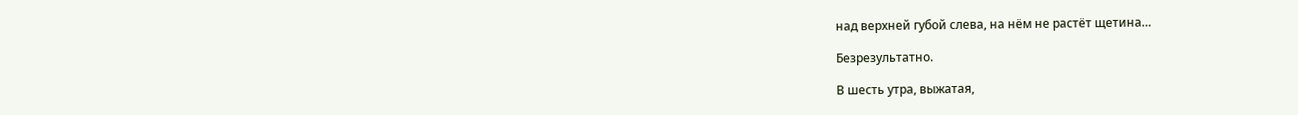над верхней губой слева, на нём не растёт щетина…

Безрезультатно.

В шесть утра, выжатая,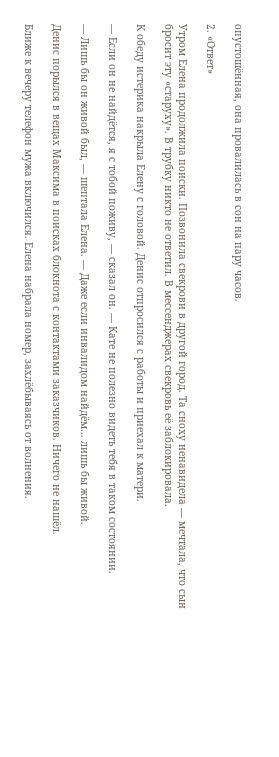опустошённая, она провалилась в сон на пару часов.

2. «Ответ»

Утром Елена продолжила поиски. Позвонила свекрови в другой город. Та сноху ненавидела — мечтала, что сын бросит эту «старуху». В трубку никто не ответил. В мессенджерах свекровь её заблокировала.

К обеду истерика накрыла Елену с головой. Денис отпросился с работы и приехал к матери.

— Если он не найдётся, я с тобой поживу, — сказал он. — Кате не полезно видеть тебя в таком состоянии.

— Лишь бы он живой был, — шептала Елена. — Даже если инвалидом найдём… лишь бы живой.

Денис порылся в вещах Максима в поисках блокнота с контактами заказчиков. Ничего не нашёл.

Ближе к вечеру телефон мужа включился. Елена набрала номер, захлёбываясь от волнения.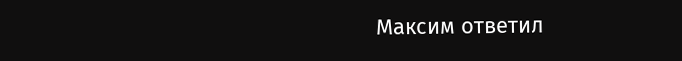Максим ответил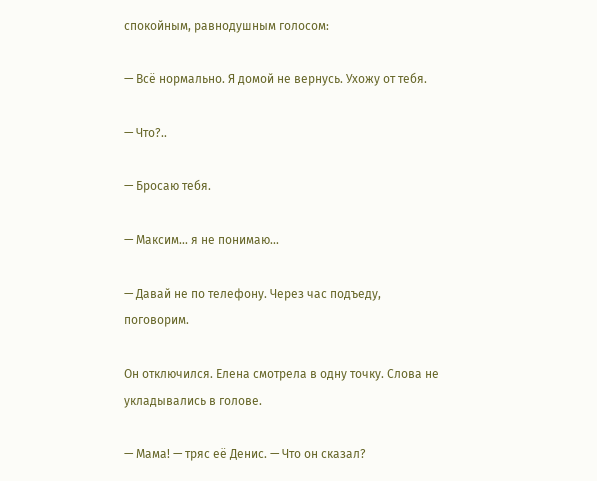спокойным, равнодушным голосом:

— Всё нормально. Я домой не вернусь. Ухожу от тебя.

— Что?..

— Бросаю тебя.

— Максим... я не понимаю...

— Давай не по телефону. Через час подъеду, поговорим.

Он отключился. Елена смотрела в одну точку. Слова не укладывались в голове.

— Мама! — тряс её Денис. — Что он сказал?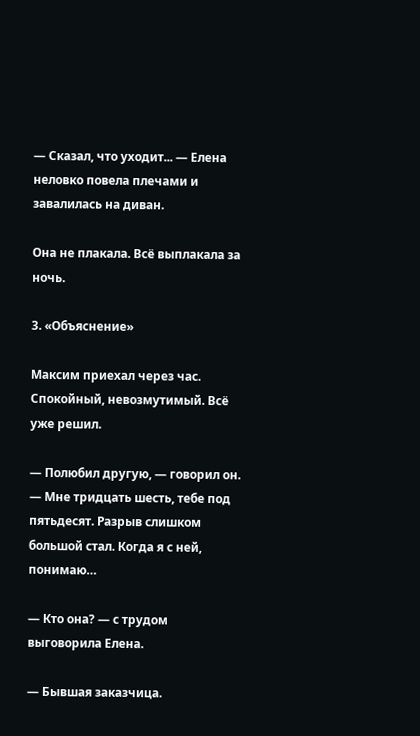— Сказал, что уходит... — Елена неловко повела плечами и завалилась на диван.

Она не плакала. Всё выплакала за ночь.

3. «Объяснение»

Максим приехал через час. Спокойный, невозмутимый. Всё уже решил.

— Полюбил другую, — говорил он. — Мне тридцать шесть, тебе под пятьдесят. Разрыв слишком большой стал. Когда я с ней, понимаю…

— Кто она? — с трудом выговорила Елена.

— Бывшая заказчица.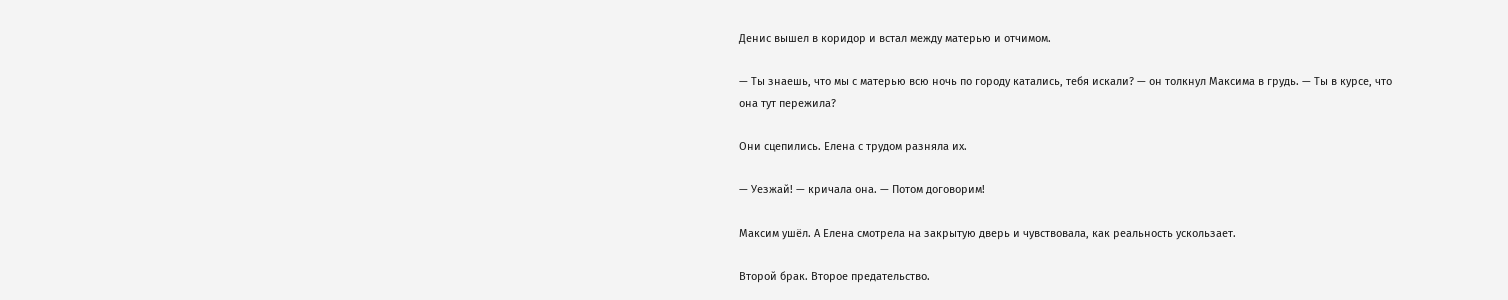Денис вышел в коридор и встал между матерью и отчимом.

— Ты знаешь, что мы с матерью всю ночь по городу катались, тебя искали? — он толкнул Максима в грудь. — Ты в курсе, что она тут пережила?

Они сцепились. Елена с трудом разняла их.

— Уезжай! — кричала она. — Потом договорим!

Максим ушёл. А Елена смотрела на закрытую дверь и чувствовала, как реальность ускользает.

Второй брак. Второе предательство.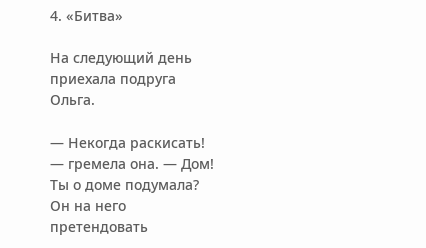4. «Битва»

На следующий день приехала подруга Ольга.

— Некогда раскисать! — гремела она. — Дом! Ты о доме подумала? Он на него претендовать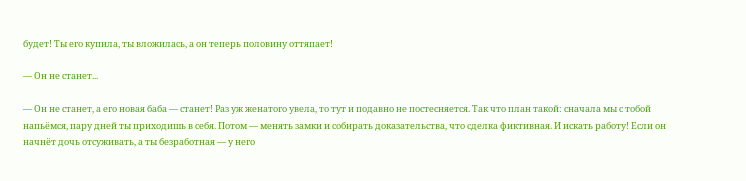будет! Ты его купила, ты вложилась, а он теперь половину оттяпает!

— Он не станет...

— Он не станет, а его новая баба — станет! Раз уж женатого увела, то тут и подавно не постесняется. Так что план такой: сначала мы с тобой напьёмся, пару дней ты приходишь в себя. Потом — менять замки и собирать доказательства, что сделка фиктивная. И искать работу! Если он начнёт дочь отсуживать, а ты безработная — у него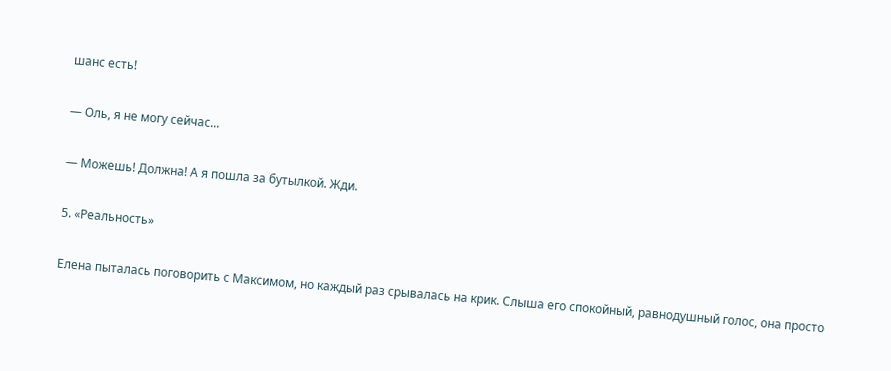шанс есть!

— Оль, я не могу сейчас...

— Можешь! Должна! А я пошла за бутылкой. Жди.

5. «Реальность»

Елена пыталась поговорить с Максимом, но каждый раз срывалась на крик. Слыша его спокойный, равнодушный голос, она просто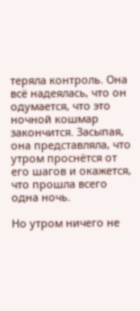теряла контроль. Она всё надеялась, что он одумается, что это ночной кошмар закончится. Засыпая, она представляла, что утром проснётся от его шагов и окажется, что прошла всего одна ночь.

Но утром ничего не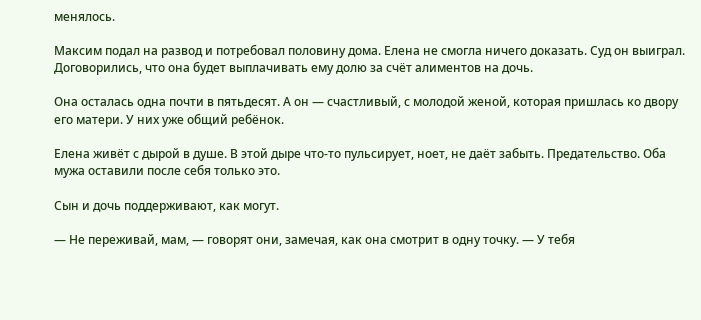менялось.

Максим подал на развод и потребовал половину дома. Елена не смогла ничего доказать. Суд он выиграл. Договорились, что она будет выплачивать ему долю за счёт алиментов на дочь.

Она осталась одна почти в пятьдесят. А он — счастливый, с молодой женой, которая пришлась ко двору его матери. У них уже общий ребёнок.

Елена живёт с дырой в душе. В этой дыре что-то пульсирует, ноет, не даёт забыть. Предательство. Оба мужа оставили после себя только это.

Сын и дочь поддерживают, как могут.

— Не переживай, мам, — говорят они, замечая, как она смотрит в одну точку. — У тебя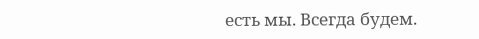есть мы. Всегда будем.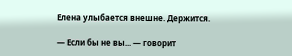Елена улыбается внешне. Держится.

— Если бы не вы... — говорит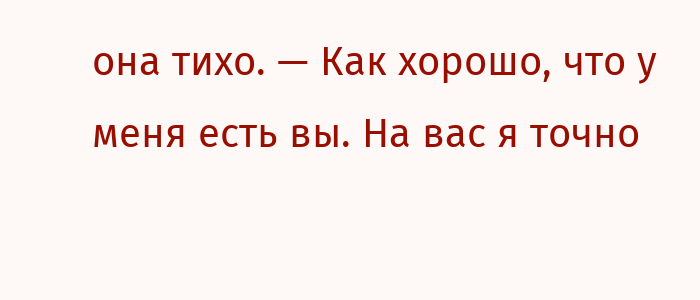она тихо. — Как хорошо, что у меня есть вы. На вас я точно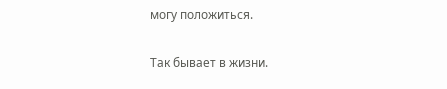могу положиться.

Так бывает в жизни.